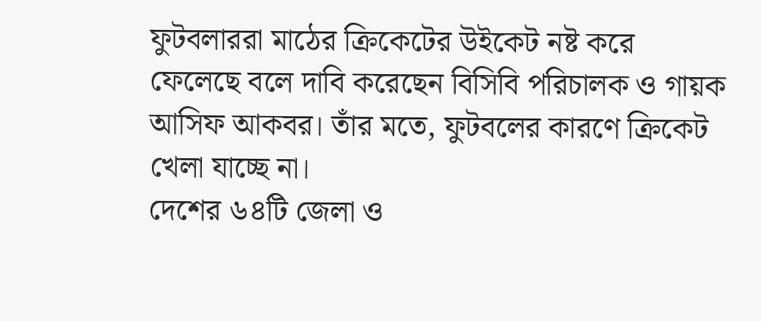ফুটবলাররা মাঠের ক্রিকেটের উইকেট নষ্ট করে ফেলেছে বলে দাবি করেছেন বিসিবি পরিচালক ও গায়ক আসিফ আকবর। তাঁর মতে, ফুটবলের কারণে ক্রিকেট খেলা যাচ্ছে না।
দেশের ৬৪টি জেলা ও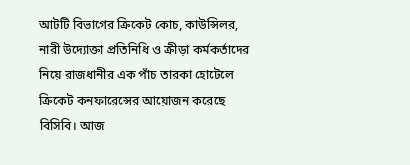আটটি বিভাগের ক্রিকেট কোচ, কাউন্সিলর, নারী উদ্যোক্তা প্রতিনিধি ও ক্রীড়া কর্মকর্তাদের নিয়ে রাজধানীর এক পাঁচ তারকা হোটেলে ক্রিকেট কনফারেন্সের আয়োজন করেছে বিসিবি। আজ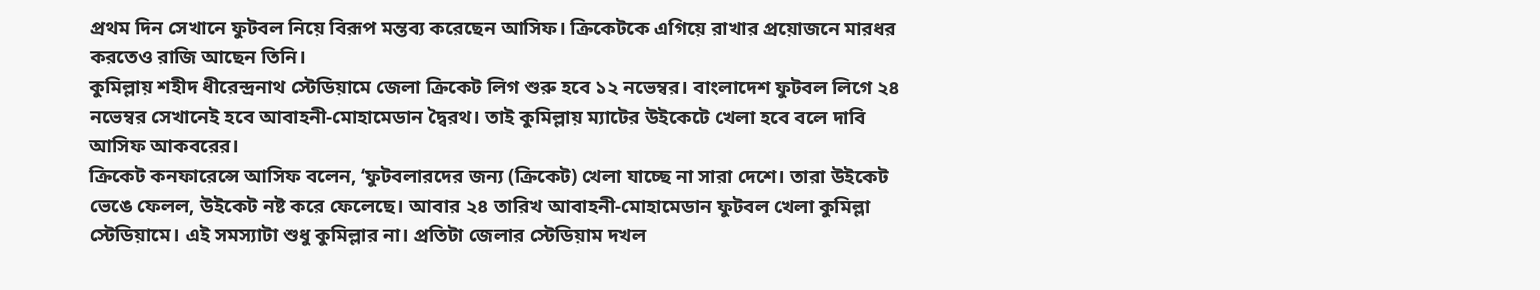প্রথম দিন সেখানে ফুটবল নিয়ে বিরূপ মন্তব্য করেছেন আসিফ। ক্রিকেটকে এগিয়ে রাখার প্রয়োজনে মারধর করতেও রাজি আছেন তিনি।
কুমিল্লায় শহীদ ধীরেন্দ্রনাথ স্টেডিয়ামে জেলা ক্রিকেট লিগ শুরু হবে ১২ নভেম্বর। বাংলাদেশ ফুটবল লিগে ২৪ নভেম্বর সেখানেই হবে আবাহনী-মোহামেডান দ্বৈরথ। তাই কুমিল্লায় ম্যাটের উইকেটে খেলা হবে বলে দাবি আসিফ আকবরের।
ক্রিকেট কনফারেন্সে আসিফ বলেন, ‘ফুটবলারদের জন্য (ক্রিকেট) খেলা যাচ্ছে না সারা দেশে। তারা উইকেট ভেঙে ফেলল, উইকেট নষ্ট করে ফেলেছে। আবার ২৪ তারিখ আবাহনী-মোহামেডান ফুটবল খেলা কুমিল্লা স্টেডিয়ামে। এই সমস্যাটা শুধু কুমিল্লার না। প্রতিটা জেলার স্টেডিয়াম দখল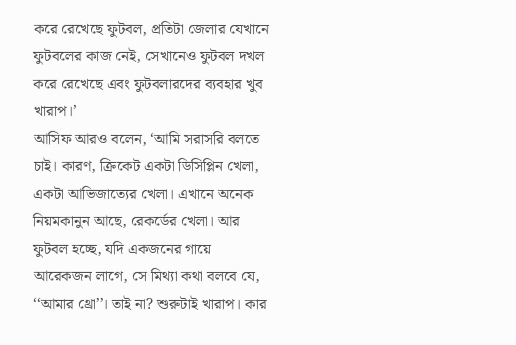করে রেখেছে ফুটবল, প্রতিটা জেলার যেখানে ফুটবলের কাজ নেই, সেখানেও ফুটবল দখল করে রেখেছে এবং ফুটবলারদের ব্যবহার খুব খারাপ।’
আসিফ আরও বলেন, ‘আমি সরাসরি বলতে চাই। কারণ, ক্রিকেট একটা ডিসিপ্লিন খেলা, একটা আভিজাত্যের খেলা। এখানে অনেক নিয়মকানুন আছে, রেকর্ডের খেলা। আর ফুটবল হচ্ছে, যদি একজনের গায়ে আরেকজন লাগে, সে মিথ্যা কথা বলবে যে, ‘‘আমার থ্রো’’। তাই না? শুরুটাই খারাপ। কার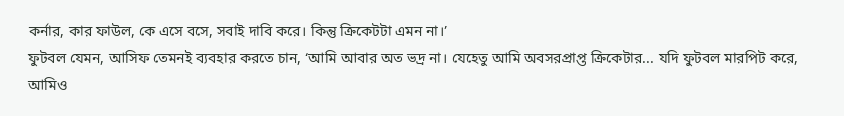কর্নার, কার ফাউল, কে এসে বসে, সবাই দাবি করে। কিন্তু ক্রিকেটটা এমন না।’
ফুটবল যেমন, আসিফ তেমনই ব্যবহার করতে চান, ‘আমি আবার অত ভদ্র না। যেহেতু আমি অবসরপ্রাপ্ত ক্রিকেটার... যদি ফুটবল মারপিট করে, আমিও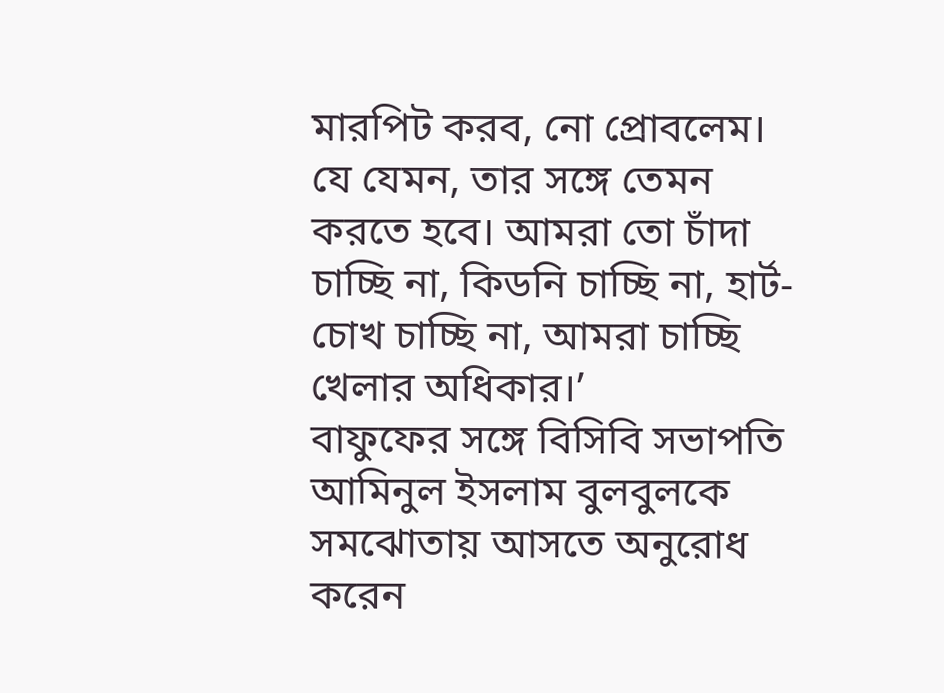মারপিট করব, নো প্রোবলেম। যে যেমন, তার সঙ্গে তেমন করতে হবে। আমরা তো চাঁদা চাচ্ছি না, কিডনি চাচ্ছি না, হার্ট-চোখ চাচ্ছি না, আমরা চাচ্ছি খেলার অধিকার।’
বাফুফের সঙ্গে বিসিবি সভাপতি আমিনুল ইসলাম বুলবুলকে সমঝোতায় আসতে অনুরোধ করেন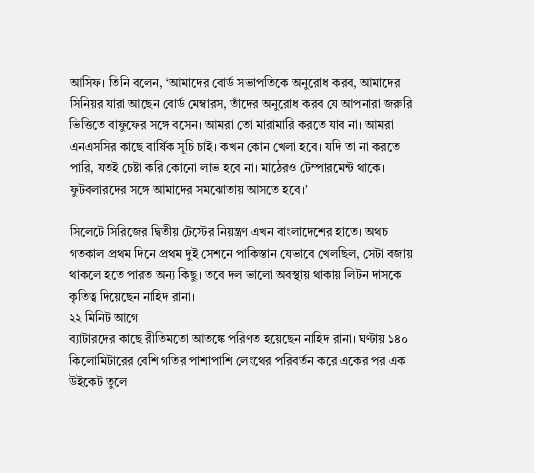আসিফ। তিনি বলেন, ‘আমাদের বোর্ড সভাপতিকে অনুরোধ করব, আমাদের সিনিয়র যারা আছেন বোর্ড মেম্বারস, তাঁদের অনুরোধ করব যে আপনারা জরুরি ভিত্তিতে বাফুফের সঙ্গে বসেন। আমরা তো মারামারি করতে যাব না। আমরা এনএসসির কাছে বার্ষিক সূচি চাই। কখন কোন খেলা হবে। যদি তা না করতে পারি, যতই চেষ্টা করি কোনো লাভ হবে না। মাঠেরও টেম্পারমেন্ট থাকে। ফুটবলারদের সঙ্গে আমাদের সমঝোতায় আসতে হবে।’

সিলেটে সিরিজের দ্বিতীয় টেস্টের নিয়ন্ত্রণ এখন বাংলাদেশের হাতে। অথচ গতকাল প্রথম দিনে প্রথম দুই সেশনে পাকিস্তান যেভাবে খেলছিল, সেটা বজায় থাকলে হতে পারত অন্য কিছু। তবে দল ভালো অবস্থায় থাকায় লিটন দাসকে কৃতিত্ব দিয়েছেন নাহিদ রানা।
২২ মিনিট আগে
ব্যাটারদের কাছে রীতিমতো আতঙ্কে পরিণত হয়েছেন নাহিদ রানা। ঘণ্টায় ১৪০ কিলোমিটারের বেশি গতির পাশাপাশি লেংথের পরিবর্তন করে একের পর এক উইকেট তুলে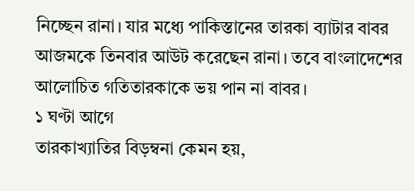নিচ্ছেন রানা। যার মধ্যে পাকিস্তানের তারকা ব্যাটার বাবর আজমকে তিনবার আউট করেছেন রানা। তবে বাংলাদেশের আলোচিত গতিতারকাকে ভয় পান না বাবর।
১ ঘণ্টা আগে
তারকাখ্যাতির বিড়ম্বনা কেমন হয়,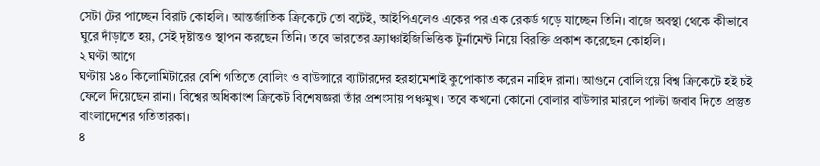সেটা টের পাচ্ছেন বিরাট কোহলি। আন্তর্জাতিক ক্রিকেটে তো বটেই, আইপিএলেও একের পর এক রেকর্ড গড়ে যাচ্ছেন তিনি। বাজে অবস্থা থেকে কীভাবে ঘুরে দাঁড়াতে হয়, সেই দৃষ্টান্তও স্থাপন করছেন তিনি। তবে ভারতের ফ্র্যাঞ্চাইজিভিত্তিক টুর্নামেন্ট নিয়ে বিরক্তি প্রকাশ করেছেন কোহলি।
২ ঘণ্টা আগে
ঘণ্টায় ১৪০ কিলোমিটারের বেশি গতিতে বোলিং ও বাউন্সারে ব্যাটারদের হরহামেশাই কুপোকাত করেন নাহিদ রানা। আগুনে বোলিংয়ে বিশ্ব ক্রিকেটে হই চই ফেলে দিয়েছেন রানা। বিশ্বের অধিকাংশ ক্রিকেট বিশেষজ্ঞরা তাঁর প্রশংসায় পঞ্চমুখ। তবে কখনো কোনো বোলার বাউন্সার মারলে পাল্টা জবাব দিতে প্রস্তুত বাংলাদেশের গতিতারকা।
৪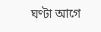ঘণ্টা আগে